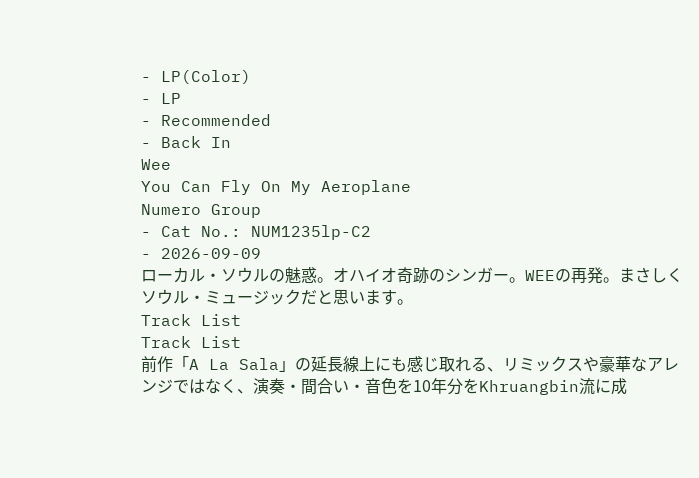- LP(Color)
- LP
- Recommended
- Back In
Wee
You Can Fly On My Aeroplane
Numero Group
- Cat No.: NUM1235lp-C2
- 2026-09-09
ローカル・ソウルの魅惑。オハイオ奇跡のシンガー。WEEの再発。まさしくソウル・ミュージックだと思います。
Track List
Track List
前作「A La Sala」の延長線上にも感じ取れる、リミックスや豪華なアレンジではなく、演奏・間合い・音色を10年分をKhruangbin流に成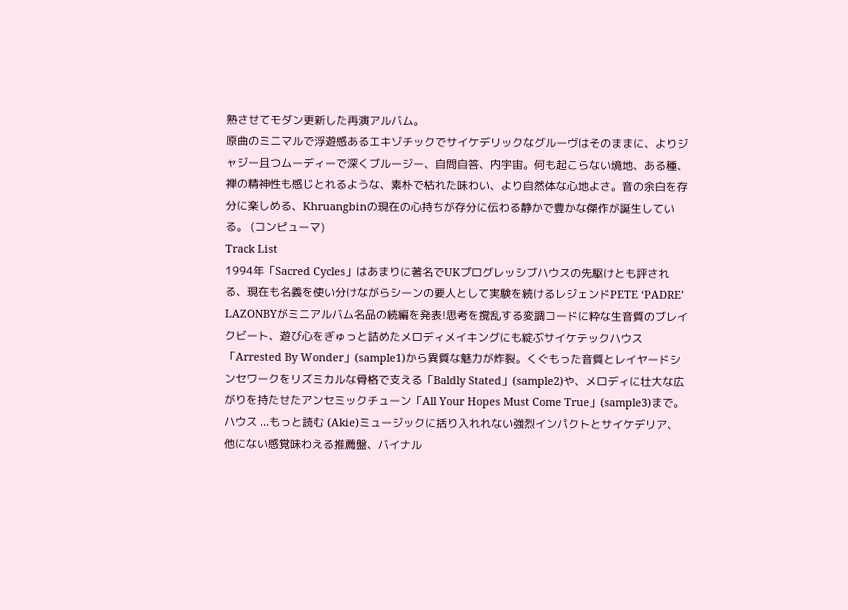熟させてモダン更新した再演アルバム。
原曲のミニマルで浮遊感あるエキゾチックでサイケデリックなグルーヴはそのままに、よりジャジー且つムーディーで深くブルージー、自問自答、内宇宙。何も起こらない境地、ある種、禅の精神性も感じとれるような、素朴で枯れた味わい、より自然体な心地よさ。音の余白を存分に楽しめる、Khruangbinの現在の心持ちが存分に伝わる静かで豊かな傑作が誕生している。 (コンピューマ)
Track List
1994年「Sacred Cycles」はあまりに著名でUKプログレッシブハウスの先駆けとも評される、現在も名義を使い分けながらシーンの要人として実験を続けるレジェンドPETE ‘PADRE’ LAZONBYがミニアルバム名品の続編を発表!思考を撹乱する変調コードに粋な生音質のブレイクビート、遊び心をぎゅっと詰めたメロディメイキングにも綻ぶサイケテックハウス「Arrested By Wonder」(sample1)から異質な魅力が炸裂。くぐもった音質とレイヤードシンセワークをリズミカルな骨格で支える「Baldly Stated」(sample2)や、メロディに壮大な広がりを持たせたアンセミックチューン「All Your Hopes Must Come True」(sample3)まで。ハウス ...もっと読む (Akie)ミュージックに括り入れれない強烈インパクトとサイケデリア、他にない感覚味わえる推薦盤、バイナル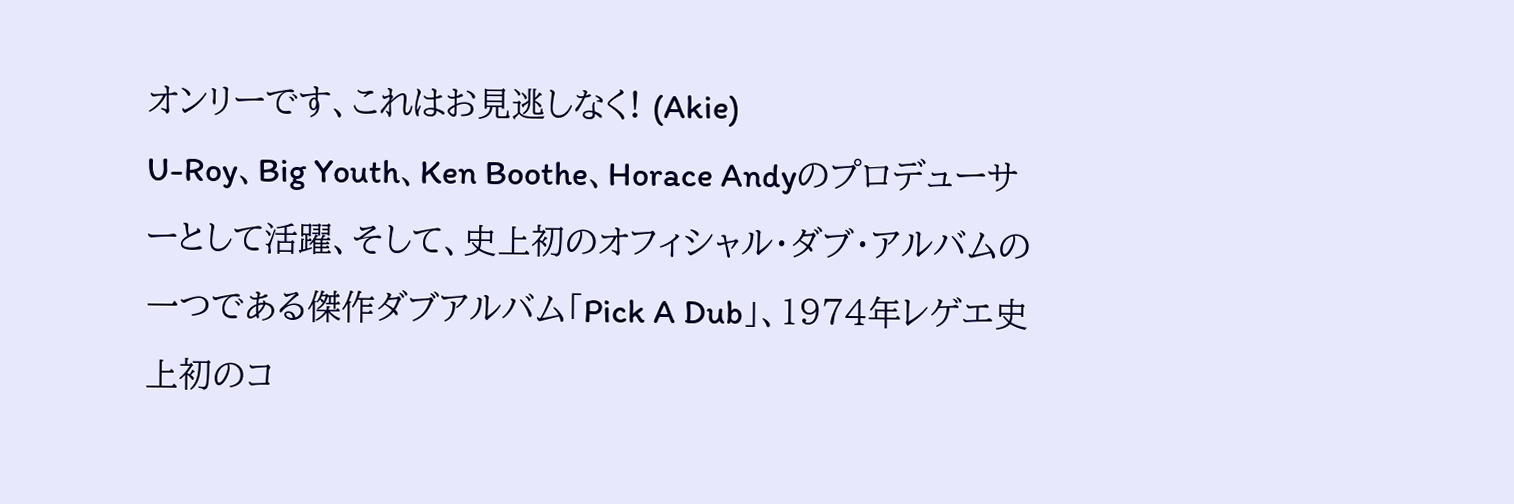オンリーです、これはお見逃しなく! (Akie)
U-Roy、Big Youth、Ken Boothe、Horace Andyのプロデューサーとして活躍、そして、史上初のオフィシャル・ダブ・アルバムの一つである傑作ダブアルバム「Pick A Dub」、1974年レゲエ史上初のコ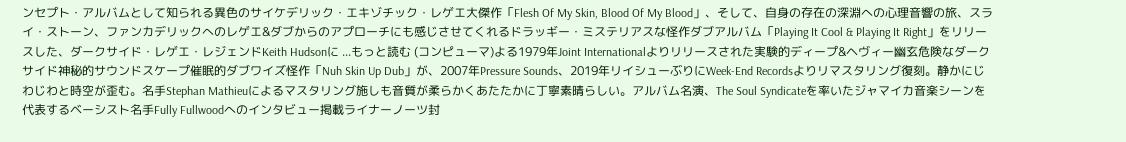ンセプト・アルバムとして知られる異色のサイケデリック・エキゾチック・レゲエ大傑作「Flesh Of My Skin, Blood Of My Blood」、そして、自身の存在の深淵への心理音響の旅、スライ・ストーン、ファンカデリックへのレゲエ&ダブからのアプローチにも感じさせてくれるドラッギー・ミステリアスな怪作ダブアルバム「Playing It Cool & Playing It Right」をリリースした、ダークサイド・レゲエ・レジェンドKeith Hudsonに ...もっと読む (コンピューマ)よる1979年Joint Internationalよりリリースされた実験的ディープ&ヘヴィー幽玄危険なダークサイド神秘的サウンドスケープ催眠的ダブワイズ怪作「Nuh Skin Up Dub」が、2007年Pressure Sounds、2019年リイシューぶりにWeek-End Recordsよりリマスタリング復刻。静かにじわじわと時空が歪む。名手Stephan Mathieuによるマスタリング施しも音質が柔らかくあたたかに丁寧素晴らしい。アルバム名演、The Soul Syndicateを率いたジャマイカ音楽シーンを代表するベーシスト名手Fully Fullwoodへのインタビュー掲載ライナーノーツ封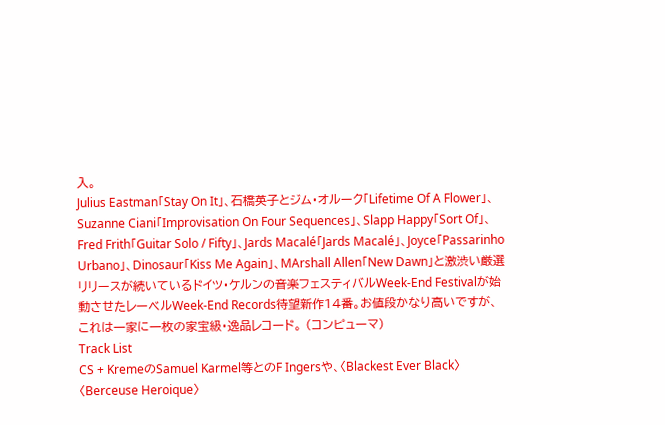入。
Julius Eastman「Stay On It」、石橋英子とジム・オルーク「Lifetime Of A Flower」、Suzanne Ciani「Improvisation On Four Sequences」、Slapp Happy「Sort Of」、Fred Frith「Guitar Solo / Fifty」、Jards Macalé「Jards Macalé」、Joyce「Passarinho Urbano」、Dinosaur「Kiss Me Again」、MArshall Allen「New Dawn」と激渋い厳選リリースが続いているドイツ・ケルンの音楽フェスティバルWeek-End Festivalが始動させたレーベルWeek-End Records待望新作14番。お値段かなり高いですが、これは一家に一枚の家宝級・逸品レコード。 (コンピューマ)
Track List
CS + KremeのSamuel Karmel等とのF Ingersや、〈Blackest Ever Black〉〈Berceuse Heroique〉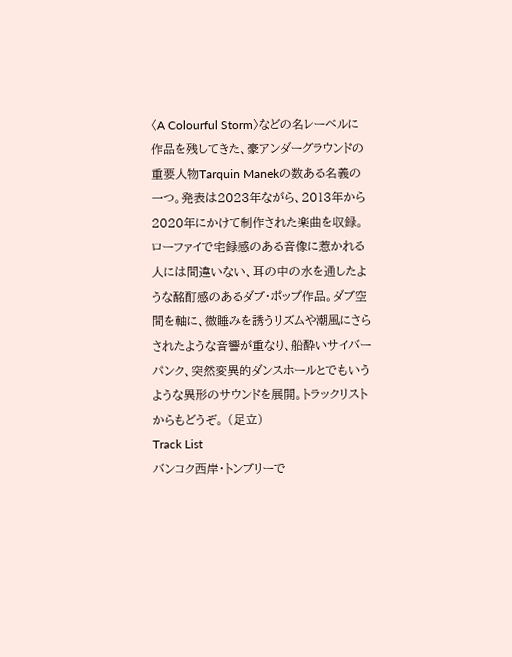〈A Colourful Storm〉などの名レーベルに作品を残してきた、豪アンダーグラウンドの重要人物Tarquin Manekの数ある名義の一つ。発表は2023年ながら、2013年から2020年にかけて制作された楽曲を収録。ローファイで宅録感のある音像に惹かれる人には間違いない、耳の中の水を通したような酩酊感のあるダブ・ポップ作品。ダブ空間を軸に、微睡みを誘うリズムや潮風にさらされたような音響が重なり、船酔いサイバーパンク、突然変異的ダンスホールとでもいうような異形のサウンドを展開。トラックリストからもどうぞ。 (足立)
Track List
バンコク西岸・トンブリーで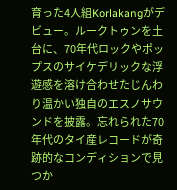育った4人組Korlakangがデビュー。ルークトゥンを土台に、70年代ロックやポップスのサイケデリックな浮遊感を溶け合わせたじんわり温かい独自のエスノサウンドを披露。忘れられた70年代のタイ産レコードが奇跡的なコンディションで見つか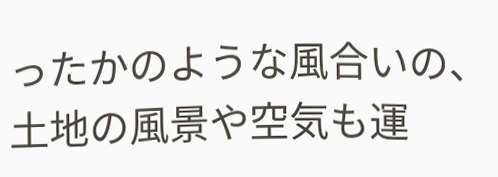ったかのような風合いの、土地の風景や空気も運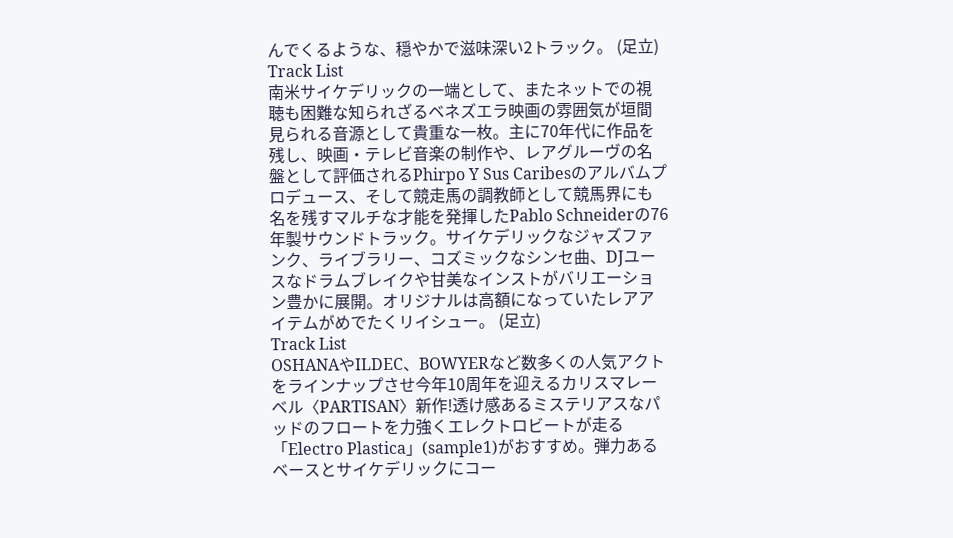んでくるような、穏やかで滋味深い2トラック。 (足立)
Track List
南米サイケデリックの一端として、またネットでの視聴も困難な知られざるベネズエラ映画の雰囲気が垣間見られる音源として貴重な一枚。主に70年代に作品を残し、映画・テレビ音楽の制作や、レアグルーヴの名盤として評価されるPhirpo Y Sus Caribesのアルバムプロデュース、そして競走馬の調教師として競馬界にも名を残すマルチな才能を発揮したPablo Schneiderの76年製サウンドトラック。サイケデリックなジャズファンク、ライブラリー、コズミックなシンセ曲、DJユースなドラムブレイクや甘美なインストがバリエーション豊かに展開。オリジナルは高額になっていたレアアイテムがめでたくリイシュー。 (足立)
Track List
OSHANAやILDEC、BOWYERなど数多くの人気アクトをラインナップさせ今年10周年を迎えるカリスマレーベル〈PARTISAN〉新作!透け感あるミステリアスなパッドのフロートを力強くエレクトロビートが走る「Electro Plastica」(sample1)がおすすめ。弾力あるベースとサイケデリックにコー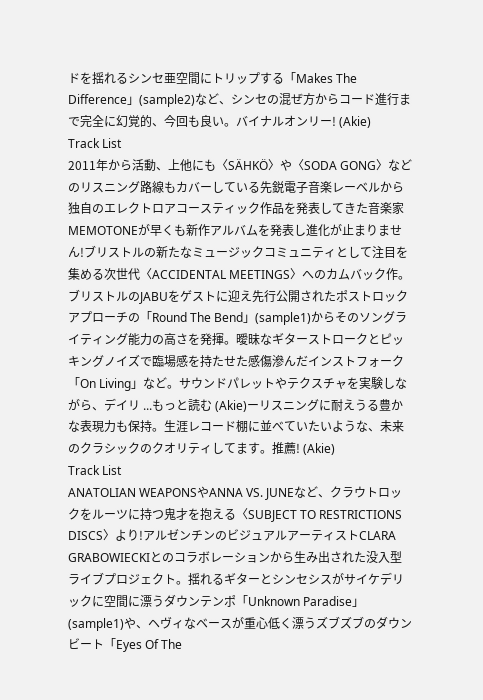ドを揺れるシンセ亜空間にトリップする「Makes The Difference」(sample2)など、シンセの混ぜ方からコード進行まで完全に幻覚的、今回も良い。バイナルオンリー! (Akie)
Track List
2011年から活動、上他にも〈SÄHKÖ〉や〈SODA GONG〉などのリスニング路線もカバーしている先鋭電子音楽レーベルから独自のエレクトロアコースティック作品を発表してきた音楽家MEMOTONEが早くも新作アルバムを発表し進化が止まりません!ブリストルの新たなミュージックコミュニティとして注目を集める次世代〈ACCIDENTAL MEETINGS〉へのカムバック作。ブリストルのJABUをゲストに迎え先行公開されたポストロックアプローチの「Round The Bend」(sample1)からそのソングライティング能力の高さを発揮。曖昧なギターストロークとピッキングノイズで臨場感を持たせた感傷滲んだインストフォーク「On Living」など。サウンドパレットやテクスチャを実験しながら、デイリ ...もっと読む (Akie)ーリスニングに耐えうる豊かな表現力も保持。生涯レコード棚に並べていたいような、未来のクラシックのクオリティしてます。推薦! (Akie)
Track List
ANATOLIAN WEAPONSやANNA VS. JUNEなど、クラウトロックをルーツに持つ鬼才を抱える〈SUBJECT TO RESTRICTIONS DISCS〉より!アルゼンチンのビジュアルアーティストCLARA GRABOWIECKIとのコラボレーションから生み出された没入型ライブプロジェクト。揺れるギターとシンセシスがサイケデリックに空間に漂うダウンテンポ「Unknown Paradise」(sample1)や、ヘヴィなベースが重心低く漂うズブズブのダウンビート「Eyes Of The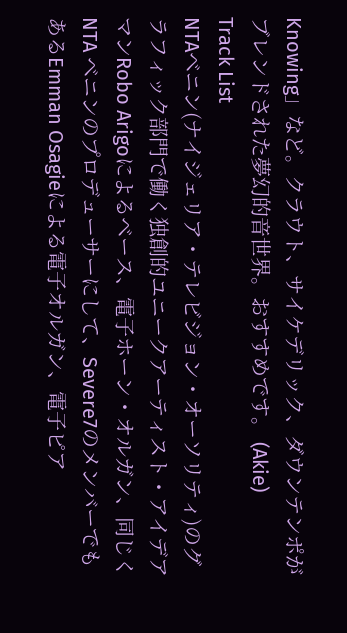Knowing」など。クラウト、サイケデリック、ダウンテンポがブレンドされた夢幻的音世界。おすすめです。 (Akie)
Track List
NTAベニン(ナイジェリア・テレビジョン・オーソリティ)のグラフィック部門で働く独創的ユニークアーティスト・アイデアマンRobo Arigoによるベース、電子ホーン・オルガン、同じくNTA ベニンのプロデューサーにして、Severe7のメンバーでもあるEmman Osagieによる電子オルガン、電子ピア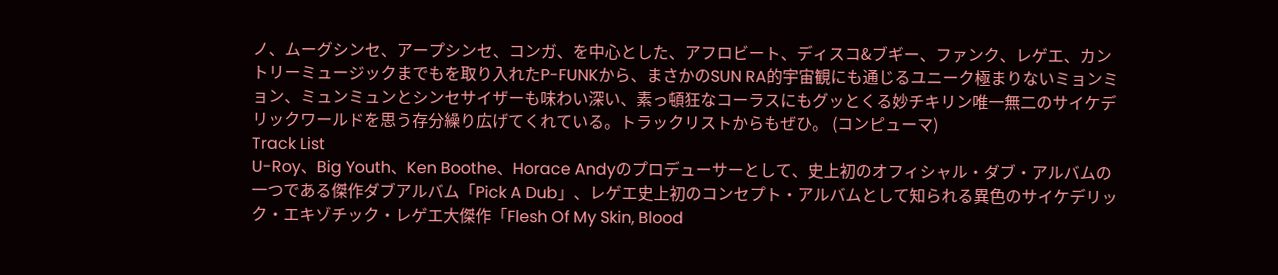ノ、ムーグシンセ、アープシンセ、コンガ、を中心とした、アフロビート、ディスコ&ブギー、ファンク、レゲエ、カントリーミュージックまでもを取り入れたP-FUNKから、まさかのSUN RA的宇宙観にも通じるユニーク極まりないミョンミョン、ミュンミュンとシンセサイザーも味わい深い、素っ頓狂なコーラスにもグッとくる妙チキリン唯一無二のサイケデリックワールドを思う存分繰り広げてくれている。トラックリストからもぜひ。 (コンピューマ)
Track List
U-Roy、Big Youth、Ken Boothe、Horace Andyのプロデューサーとして、史上初のオフィシャル・ダブ・アルバムの一つである傑作ダブアルバム「Pick A Dub」、レゲエ史上初のコンセプト・アルバムとして知られる異色のサイケデリック・エキゾチック・レゲエ大傑作「Flesh Of My Skin, Blood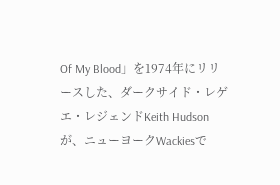Of My Blood」を1974年にリリースした、ダークサイド・レゲエ・レジェンドKeith Hudsonが、ニューヨークWackiesで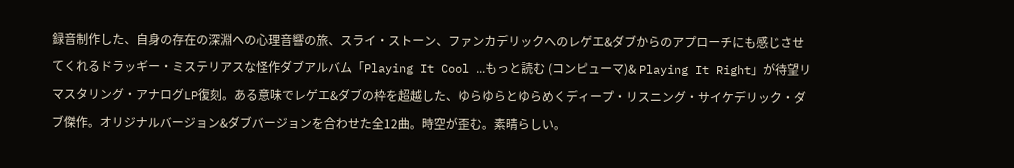録音制作した、自身の存在の深淵への心理音響の旅、スライ・ストーン、ファンカデリックへのレゲエ&ダブからのアプローチにも感じさせてくれるドラッギー・ミステリアスな怪作ダブアルバム「Playing It Cool ...もっと読む (コンピューマ)& Playing It Right」が待望リマスタリング・アナログLP復刻。ある意味でレゲエ&ダブの枠を超越した、ゆらゆらとゆらめくディープ・リスニング・サイケデリック・ダブ傑作。オリジナルバージョン&ダブバージョンを合わせた全12曲。時空が歪む。素晴らしい。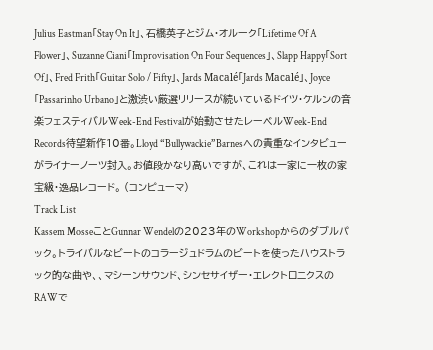Julius Eastman「Stay On It」、石橋英子とジム・オルーク「Lifetime Of A Flower」、Suzanne Ciani「Improvisation On Four Sequences」、Slapp Happy「Sort Of」、Fred Frith「Guitar Solo / Fifty」、Jards Macalé「Jards Macalé」、Joyce「Passarinho Urbano」と激渋い厳選リリースが続いているドイツ・ケルンの音楽フェスティバルWeek-End Festivalが始動させたレーベルWeek-End Records待望新作10番。Lloyd “Bullywackie”Barnesへの貴重なインタビューがライナーノーツ封入。お値段かなり高いですが、これは一家に一枚の家宝級・逸品レコード。 (コンピューマ)
Track List
Kassem MosseことGunnar Wendelの2023年のWorkshopからのダブルパック。トライバルなビートのコラージュドラムのビートを使ったハウストラック的な曲や、、マシーンサウンド、シンセサイザー・エレクトロニクスのRAWで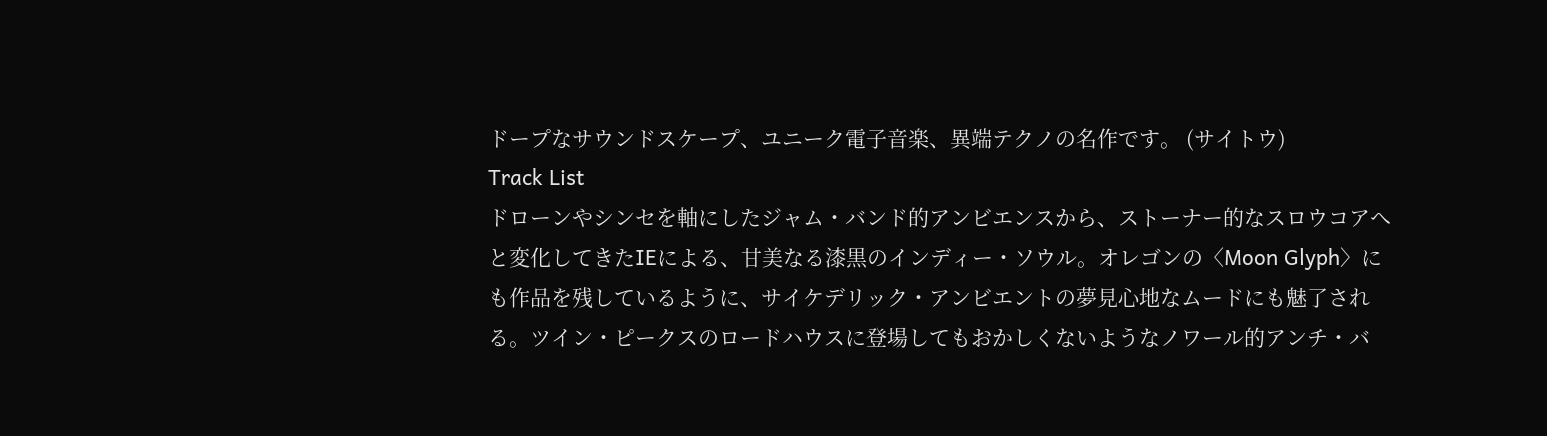ドープなサウンドスケープ、ユニーク電子音楽、異端テクノの名作です。 (サイトウ)
Track List
ドローンやシンセを軸にしたジャム・バンド的アンビエンスから、ストーナー的なスロウコアへと変化してきたIEによる、甘美なる漆黒のインディー・ソウル。オレゴンの〈Moon Glyph〉にも作品を残しているように、サイケデリック・アンビエントの夢見心地なムードにも魅了される。ツイン・ピークスのロードハウスに登場してもおかしくないようなノワール的アンチ・バ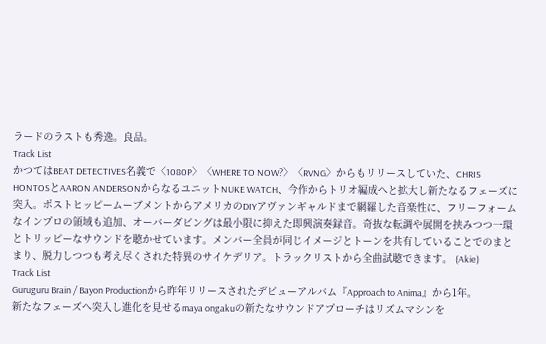ラードのラストも秀逸。良品。
Track List
かつてはBEAT DETECTIVES名義で〈1080P〉〈WHERE TO NOW?〉〈RVNG〉からもリリースしていた、CHRIS HONTOSとAARON ANDERSONからなるユニットNUKE WATCH、今作からトリオ編成へと拡大し新たなるフェーズに突入。ポストヒッピームーブメントからアメリカのDIYアヴァンギャルドまで網羅した音楽性に、フリーフォームなインプロの領域も追加、オーバーダビングは最小限に抑えた即興演奏録音。奇抜な転調や展開を挟みつつ一環とトリッピーなサウンドを聴かせています。メンバー全員が同じイメージとトーンを共有していることでのまとまり、脱力しつつも考え尽くされた特異のサイケデリア。トラックリストから全曲試聴できます。 (Akie)
Track List
Guruguru Brain / Bayon Productionから昨年リリースされたデビューアルバム『Approach to Anima』から1年。
新たなフェーズへ突入し進化を見せるmaya ongakuの新たなサウンドアプローチはリズムマシンを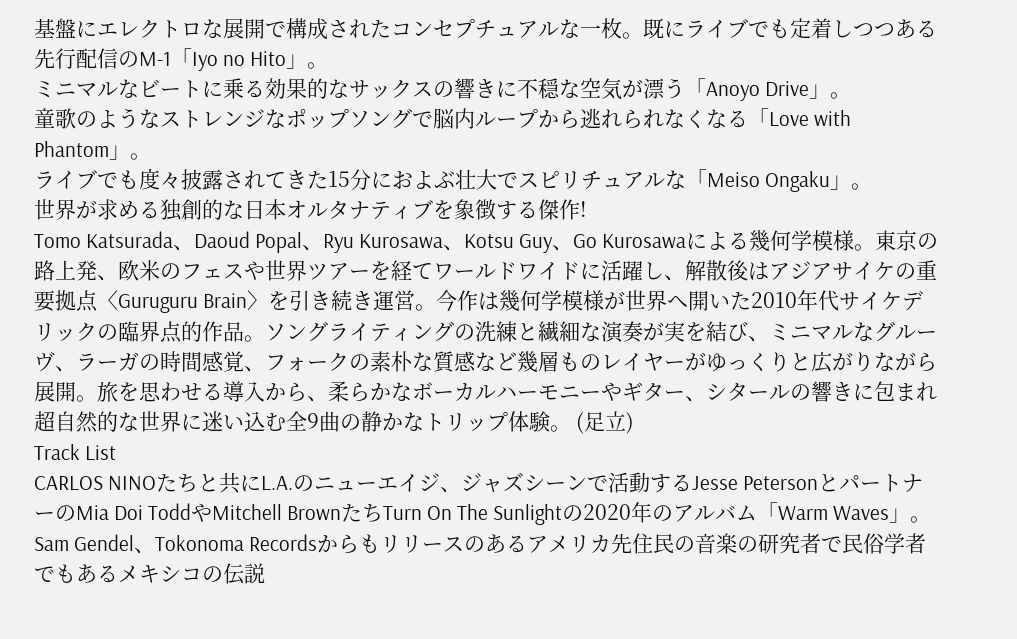基盤にエレクトロな展開で構成されたコンセプチュアルな一枚。既にライブでも定着しつつある先行配信のM-1「Iyo no Hito」。
ミニマルなビートに乗る効果的なサックスの響きに不穏な空気が漂う「Anoyo Drive」。
童歌のようなストレンジなポップソングで脳内ループから逃れられなくなる「Love with Phantom」。
ライブでも度々披露されてきた15分におよぶ壮大でスピリチュアルな「Meiso Ongaku」。
世界が求める独創的な日本オルタナティブを象徴する傑作!
Tomo Katsurada、Daoud Popal、Ryu Kurosawa、Kotsu Guy、Go Kurosawaによる幾何学模様。東京の路上発、欧米のフェスや世界ツアーを経てワールドワイドに活躍し、解散後はアジアサイケの重要拠点〈Guruguru Brain〉を引き続き運営。今作は幾何学模様が世界へ開いた2010年代サイケデリックの臨界点的作品。ソングライティングの洗練と繊細な演奏が実を結び、ミニマルなグルーヴ、ラーガの時間感覚、フォークの素朴な質感など幾層ものレイヤーがゆっくりと広がりながら展開。旅を思わせる導入から、柔らかなボーカルハーモニーやギター、シタールの響きに包まれ超自然的な世界に迷い込む全9曲の静かなトリップ体験。 (足立)
Track List
CARLOS NINOたちと共にL.A.のニューエイジ、ジャズシーンで活動するJesse PetersonとパートナーのMia Doi ToddやMitchell BrownたちTurn On The Sunlightの2020年のアルバム「Warm Waves」。Sam Gendel、Tokonoma Recordsからもリリースのあるアメリカ先住民の音楽の研究者で民俗学者でもあるメキシコの伝説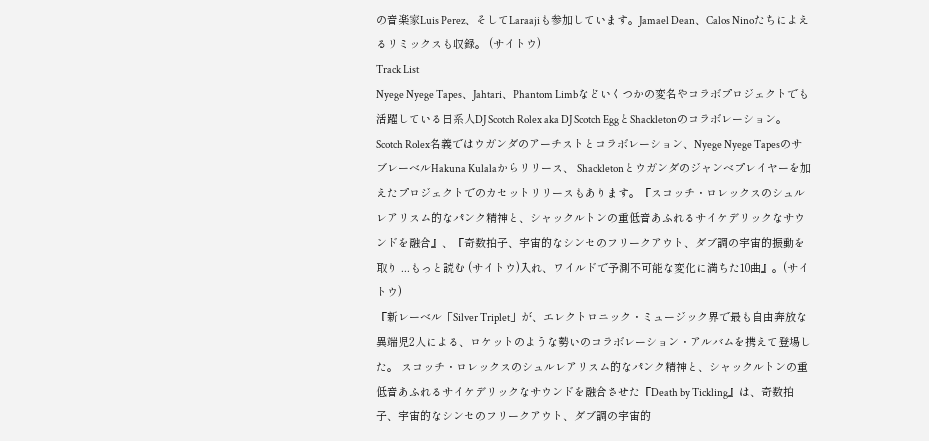の音楽家Luis Perez、そしてLaraajiも参加しています。Jamael Dean、Calos Ninoたちによえるリミックスも収録。 (サイトウ)
Track List
Nyege Nyege Tapes、Jahtari、Phantom Limbなどいくつかの変名やコラボプロジェクトでも活躍している日系人DJ Scotch Rolex aka DJ Scotch EggとShackletonのコラボレーション。Scotch Rolex名義ではウガンダのアーチストとコラボレーション、Nyege Nyege TapesのサブレーベルHakuna Kulalaからリリース、 Shackletonとウガンダのジャンベプレイヤーを加えたプロジェクトでのカセットリリースもあります。『スコッチ・ロレックスのシュルレアリスム的なパンク精神と、シャックルトンの重低音あふれるサイケデリックなサウンドを融合』、『奇数拍子、宇宙的なシンセのフリークアウト、ダブ調の宇宙的振動を取り ...もっと読む (サイトウ)入れ、ワイルドで予測不可能な変化に満ちた10曲』。(サイトウ)
『新レーベル「Silver Triplet」が、エレクトロニック・ミュージック界で最も自由奔放な異端児2人による、ロケットのような勢いのコラボレーション・アルバムを携えて登場した。 スコッチ・ロレックスのシュルレアリスム的なパンク精神と、シャックルトンの重低音あふれるサイケデリックなサウンドを融合させた『Death by Tickling』は、奇数拍子、宇宙的なシンセのフリークアウト、ダブ調の宇宙的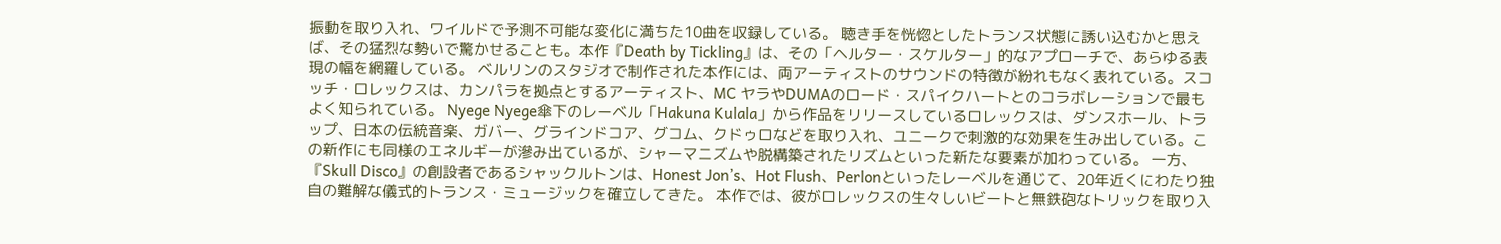振動を取り入れ、ワイルドで予測不可能な変化に満ちた10曲を収録している。 聴き手を恍惚としたトランス状態に誘い込むかと思えば、その猛烈な勢いで驚かせることも。本作『Death by Tickling』は、その「ヘルター・スケルター」的なアプローチで、あらゆる表現の幅を網羅している。 ベルリンのスタジオで制作された本作には、両アーティストのサウンドの特徴が紛れもなく表れている。スコッチ・ロレックスは、カンパラを拠点とするアーティスト、MC ヤラやDUMAのロード・スパイクハートとのコラボレーションで最もよく知られている。 Nyege Nyege傘下のレーベル「Hakuna Kulala」から作品をリリースしているロレックスは、ダンスホール、トラップ、日本の伝統音楽、ガバー、グラインドコア、グコム、クドゥロなどを取り入れ、ユニークで刺激的な効果を生み出している。この新作にも同様のエネルギーが滲み出ているが、シャーマニズムや脱構築されたリズムといった新たな要素が加わっている。 一方、『Skull Disco』の創設者であるシャックルトンは、Honest Jon’s、Hot Flush、Perlonといったレーベルを通じて、20年近くにわたり独自の難解な儀式的トランス・ミュージックを確立してきた。 本作では、彼がロレックスの生々しいビートと無鉄砲なトリックを取り入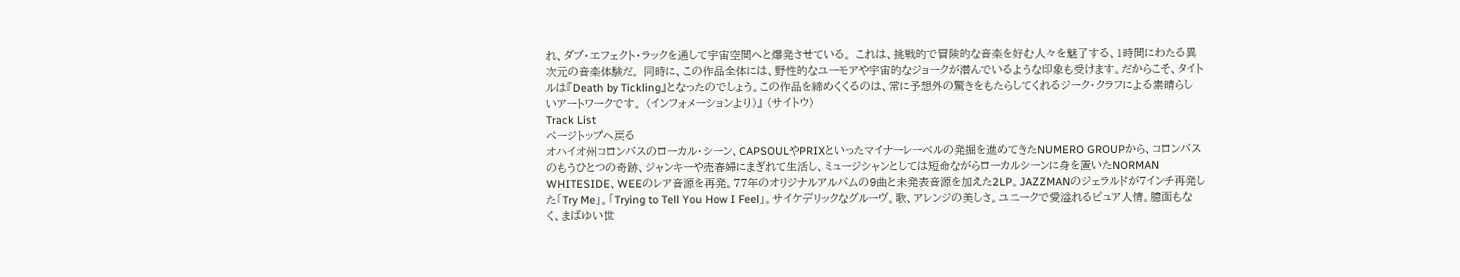れ、ダブ・エフェクト・ラックを通して宇宙空間へと爆発させている。 これは、挑戦的で冒険的な音楽を好む人々を魅了する、1時間にわたる異次元の音楽体験だ。 同時に、この作品全体には、野性的なユーモアや宇宙的なジョークが潜んでいるような印象も受けます。だからこそ、タイトルは『Death by Tickling』となったのでしょう。この作品を締めくくるのは、常に予想外の驚きをもたらしてくれるジーク・クラフによる素晴らしいアートワークです。 (インフォメーションより)』 (サイトウ)
Track List
ページトップへ戻る
オハイオ州コロンバスのローカル・シーン、CAPSOULやPRIXといったマイナーレーベルの発掘を進めてきたNUMERO GROUPから、コロンバスのもうひとつの奇跡、ジャンキーや売春婦にまぎれて生活し、ミュージシャンとしては短命ながらローカルシーンに身を置いたNORMAN WHITESIDE、WEEのレア音源を再発。77年のオリジナルアルバムの9曲と未発表音源を加えた2LP。JAZZMANのジェラルドが7インチ再発した「Try Me」。「Trying to Tell You How I Feel」。サイケデリックなグルーヴ。歌、アレンジの美しさ。ユニークで愛溢れるピュア人情。臆面もなく、まばゆい世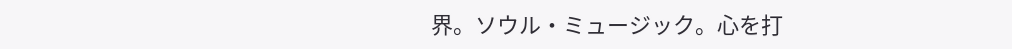界。ソウル・ミュージック。心を打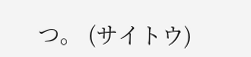つ。 (サイトウ)